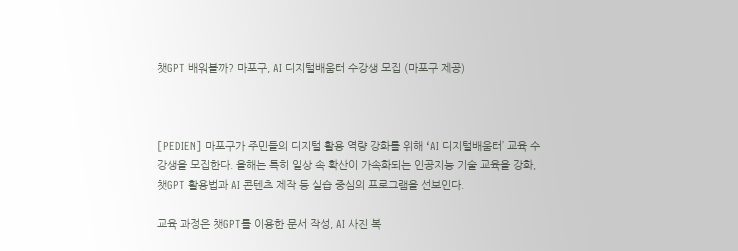챗GPT 배워볼까? 마포구, AI 디지털배움터 수강생 모집 (마포구 제공)



[PEDIEN] 마포구가 주민들의 디지털 활용 역량 강화를 위해 ‘AI 디지털배움터’ 교육 수강생을 모집한다. 올해는 특히 일상 속 확산이 가속화되는 인공지능 기술 교육을 강화, 챗GPT 활용법과 AI 콘텐츠 제작 등 실습 중심의 프로그램을 선보인다.

교육 과정은 챗GPT를 이용한 문서 작성, AI 사진 복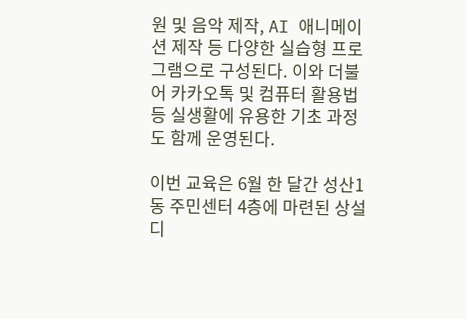원 및 음악 제작, AI 애니메이션 제작 등 다양한 실습형 프로그램으로 구성된다. 이와 더불어 카카오톡 및 컴퓨터 활용법 등 실생활에 유용한 기초 과정도 함께 운영된다.

이번 교육은 6월 한 달간 성산1동 주민센터 4층에 마련된 상설 디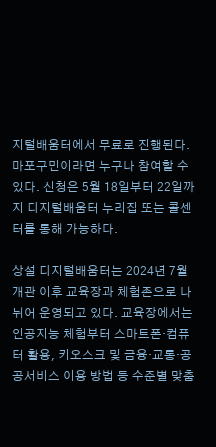지털배움터에서 무료로 진행된다. 마포구민이라면 누구나 참여할 수 있다. 신청은 5월 18일부터 22일까지 디지털배움터 누리집 또는 콜센터를 통해 가능하다.

상설 디지털배움터는 2024년 7월 개관 이후 교육장과 체험존으로 나뉘어 운영되고 있다. 교육장에서는 인공지능 체험부터 스마트폰·컴퓨터 활용, 키오스크 및 금융·교통·공공서비스 이용 방법 등 수준별 맞춤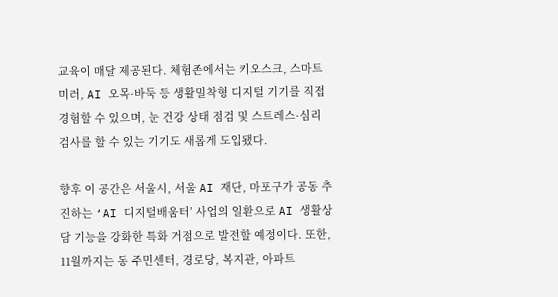교육이 매달 제공된다. 체험존에서는 키오스크, 스마트미러, AI 오목·바둑 등 생활밀착형 디지털 기기를 직접 경험할 수 있으며, 눈 건강 상태 점검 및 스트레스·심리 검사를 할 수 있는 기기도 새롭게 도입됐다.

향후 이 공간은 서울시, 서울 AI 재단, 마포구가 공동 추진하는 ‘AI 디지털배움터’ 사업의 일환으로 AI 생활상담 기능을 강화한 특화 거점으로 발전할 예정이다. 또한, 11월까지는 동 주민센터, 경로당, 복지관, 아파트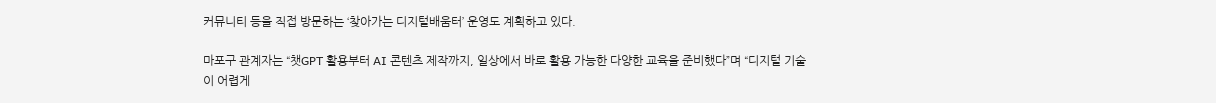커뮤니티 등을 직접 방문하는 ‘찾아가는 디지털배움터’ 운영도 계획하고 있다.

마포구 관계자는 “챗GPT 활용부터 AI 콘텐츠 제작까지, 일상에서 바로 활용 가능한 다양한 교육을 준비했다”며 “디지털 기술이 어렵게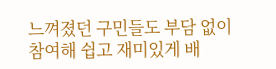느껴졌던 구민들도 부담 없이 참여해 쉽고 재미있게 배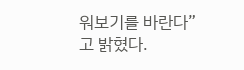워보기를 바란다”고 밝혔다.